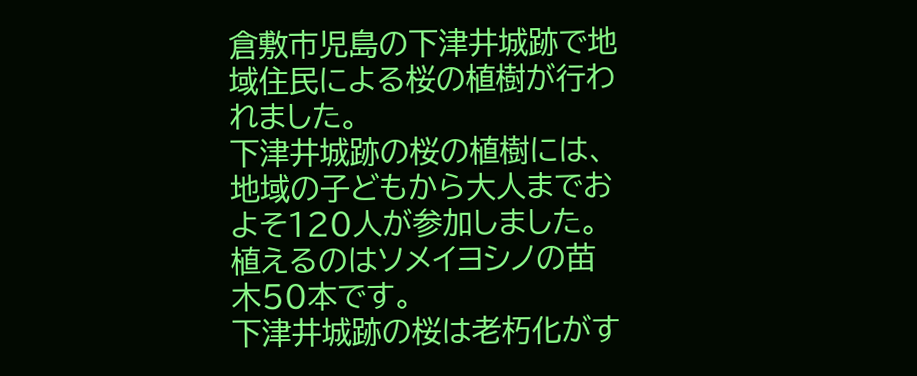倉敷市児島の下津井城跡で地域住民による桜の植樹が行われました。
下津井城跡の桜の植樹には、地域の子どもから大人までおよそ120人が参加しました。
植えるのはソメイヨシノの苗木50本です。
下津井城跡の桜は老朽化がす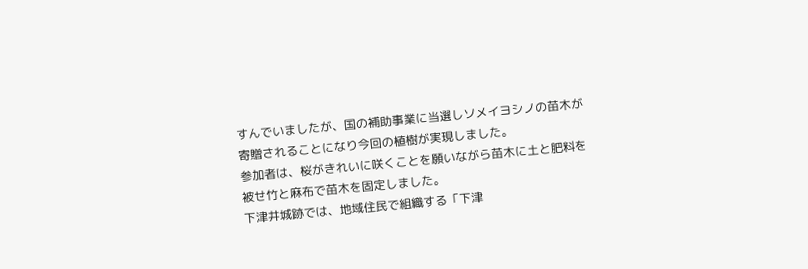すんでいましたが、国の補助事業に当選しソメイヨシノの苗木が寄贈されることになり今回の植樹が実現しました。
参加者は、桜がきれいに咲くことを願いながら苗木に土と肥料を被せ竹と麻布で苗木を固定しました。
下津井城跡では、地域住民で組織する「下津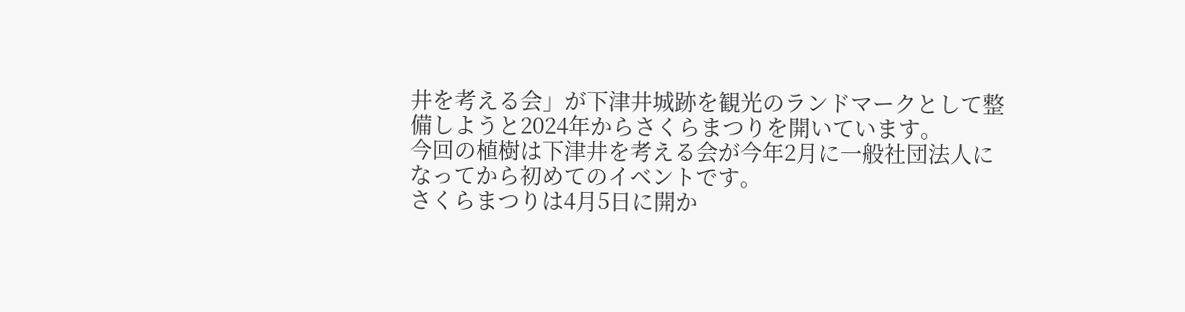井を考える会」が下津井城跡を観光のランドマークとして整備しようと2024年からさくらまつりを開いています。
今回の植樹は下津井を考える会が今年2月に一般社団法人になってから初めてのイベントです。
さくらまつりは4月5日に開か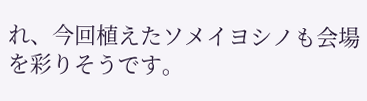れ、今回植えたソメイヨシノも会場を彩りそうです。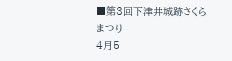■第3回下津井城跡さくらまつり
4月5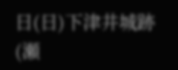日(日)下津井城跡(瀬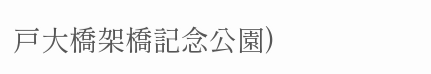戸大橋架橋記念公園)